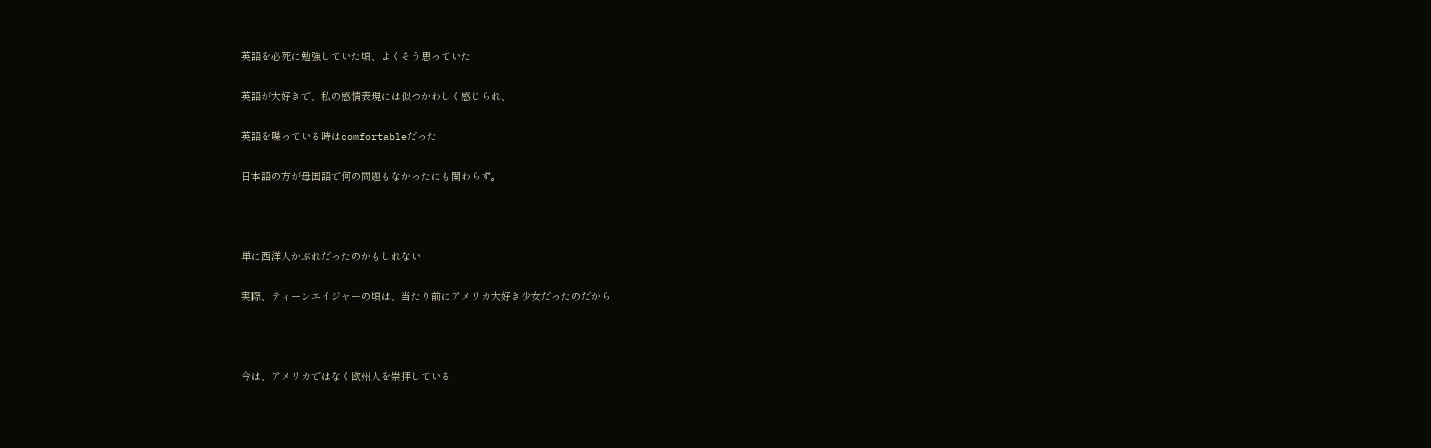英語を必死に勉強していた頃、よくそう思っていた

英語が大好きで、私の感情表現には似つかわしく感じられ、

英語を喋っている時はcomfortableだった

日本語の方が母国語で何の問題もなかったにも関わらず。



単に西洋人かぶれだったのかもしれない

実際、ティーンエイジャーの頃は、当たり前にアメリカ大好き少女だったのだから



今は、アメリカではなく欧州人を崇拝している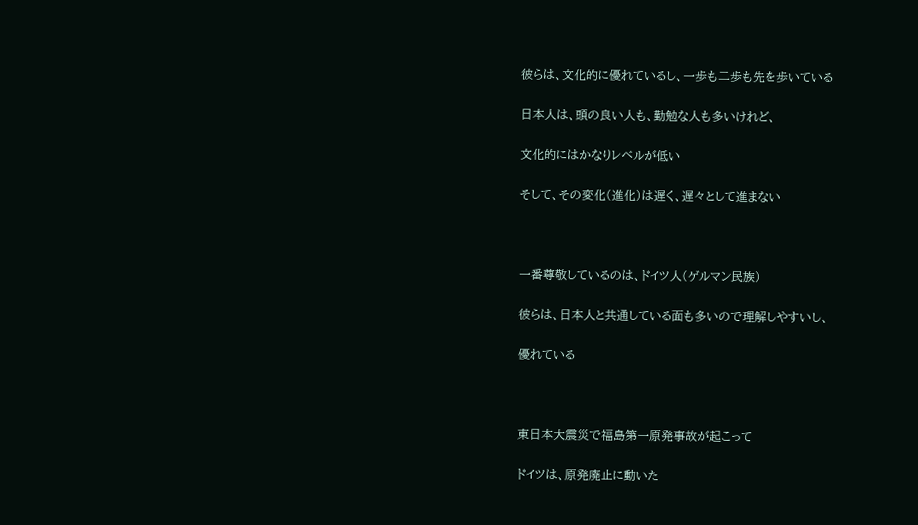彼らは、文化的に優れているし、一歩も二歩も先を歩いている

日本人は、頭の良い人も、勤勉な人も多いけれど、

文化的にはかなりレベルが低い

そして、その変化(進化)は遅く、遅々として進まない



一番尊敬しているのは、ドイツ人(ゲルマン民族)

彼らは、日本人と共通している面も多いので理解しやすいし、

優れている



東日本大震災で福島第一原発事故が起こって

ドイツは、原発廃止に動いた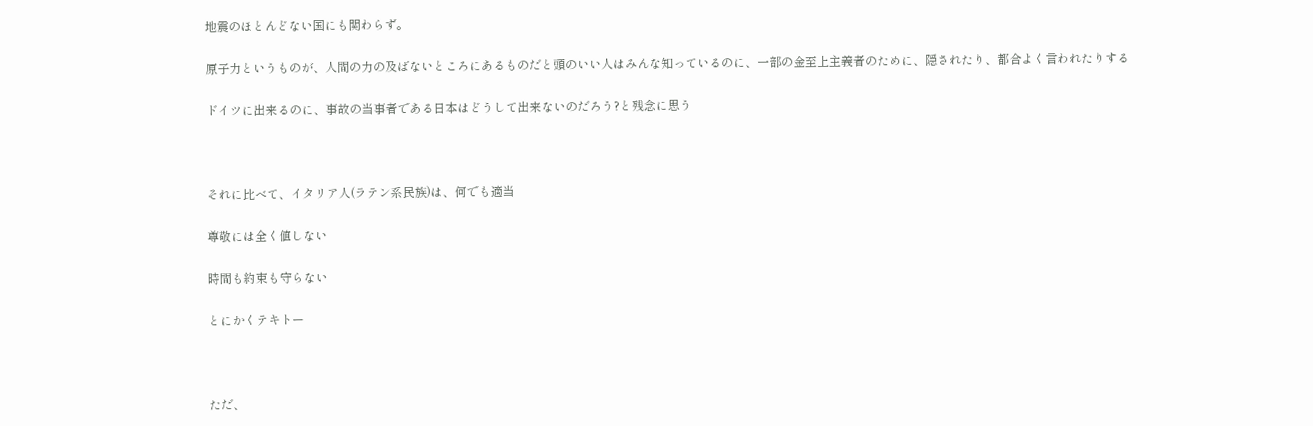地震のほとんどない国にも関わらず。

原子力というものが、人間の力の及ばないところにあるものだと頭のいい人はみんな知っているのに、一部の金至上主義者のために、隠されたり、都合よく言われたりする

ドイツに出来るのに、事故の当事者である日本はどうして出来ないのだろう?と残念に思う



それに比べて、イタリア人(ラテン系民族)は、何でも適当

尊敬には全く値しない

時間も約束も守らない

とにかくテキトー



ただ、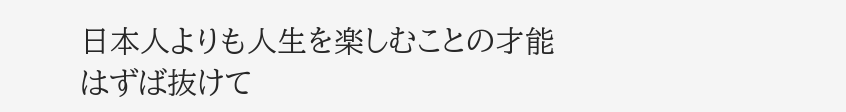日本人よりも人生を楽しむことの才能はずば抜けて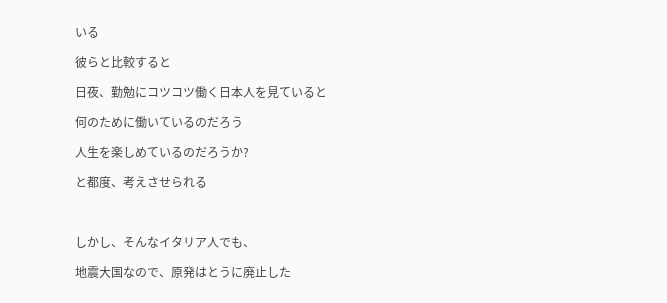いる

彼らと比較すると

日夜、勤勉にコツコツ働く日本人を見ていると

何のために働いているのだろう

人生を楽しめているのだろうか?

と都度、考えさせられる



しかし、そんなイタリア人でも、

地震大国なので、原発はとうに廃止した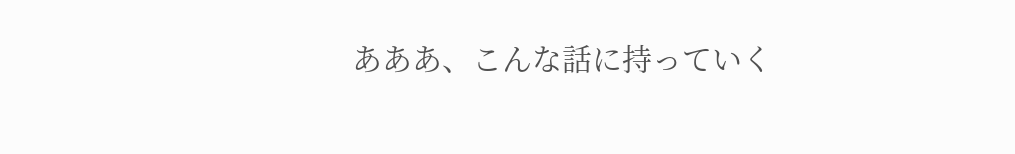あああ、こんな話に持っていく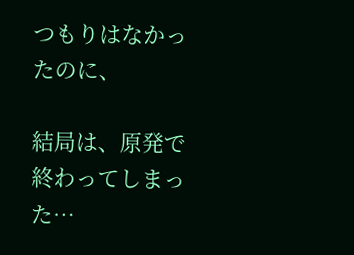つもりはなかったのに、

結局は、原発で終わってしまった…